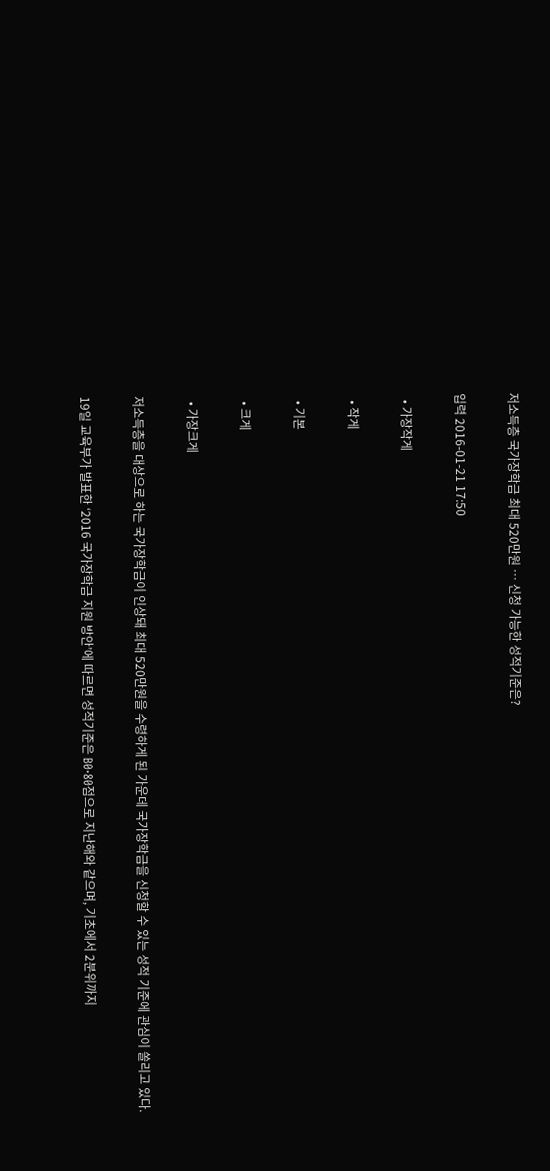저소득층 국가장학금 최대 520만원 … 신청 가능한 성적기준은?

입력 2016-01-21 17:50

  • 가장작게

  • 작게

  • 기본

  • 크게

  • 가장크게

저소득층을 대상으로 하는 국가장학금이 인상돼 최대 520만원을 수령하게 된 가운데 국가장학금을 신청할 수 있는 성적 기준에 관심이 쏠리고 있다.

19일 교육부가 발표한 ‘2016 국가장학금 지원 방안’에 따르면 성적기준은 B0·80점으로 지난해와 같으며, 기초에서 2분위까지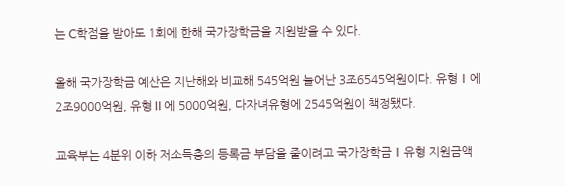는 C학점을 받아도 1회에 한해 국가장학금을 지원받을 수 있다.

올해 국가장학금 예산은 지난해와 비교해 545억원 늘어난 3조6545억원이다. 유형Ⅰ에 2조9000억원, 유형Ⅱ에 5000억원, 다자녀유형에 2545억원이 책정됐다.

교육부는 4분위 이하 저소득층의 등록금 부담을 줄이려고 국가장학금Ⅰ유형 지원금액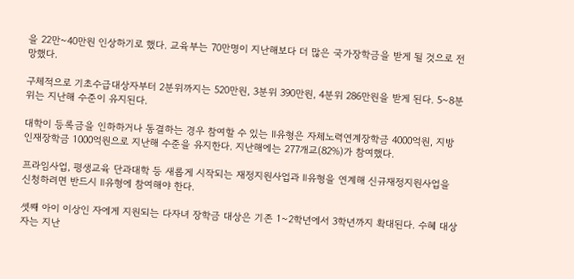을 22만~40만원 인상하기로 했다. 교육부는 70만명이 지난해보다 더 많은 국가장학금을 받게 될 것으로 전망했다.

구체적으로 기초수급대상자부터 2분위까지는 520만원, 3분위 390만원, 4분위 286만원을 받게 된다. 5~8분위는 지난해 수준이 유지된다.

대학이 등록금을 인하하거나 동결하는 경우 참여할 수 있는 Ⅱ유형은 자체노력연계장학금 4000억원, 지방인재장학금 1000억원으로 지난해 수준을 유지한다. 지난해에는 277개교(82%)가 참여했다.

프라임사업, 평생교육 단과대학 등 새롭게 시작되는 재정지원사업과 Ⅱ유형을 연계해 신규재정지원사업을 신청하려면 반드시 Ⅱ유형에 참여해야 한다.

셋째 아이 이상인 자에게 지원되는 다자녀 장학금 대상은 기존 1~2학년에서 3학년까지 확대된다. 수혜 대상자는 지난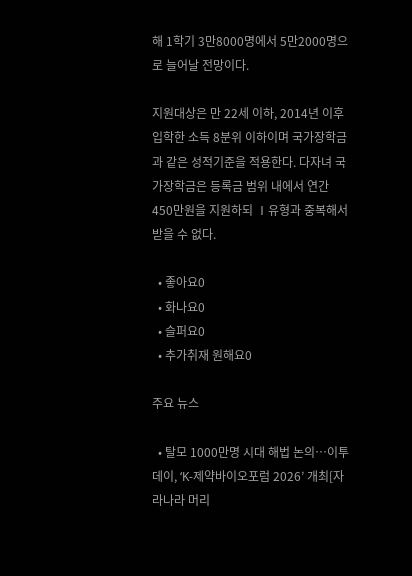해 1학기 3만8000명에서 5만2000명으로 늘어날 전망이다.

지원대상은 만 22세 이하, 2014년 이후 입학한 소득 8분위 이하이며 국가장학금과 같은 성적기준을 적용한다. 다자녀 국가장학금은 등록금 범위 내에서 연간 450만원을 지원하되 Ⅰ유형과 중복해서 받을 수 없다.

  • 좋아요0
  • 화나요0
  • 슬퍼요0
  • 추가취재 원해요0

주요 뉴스

  • 탈모 1000만명 시대 해법 논의…이투데이, ‘K-제약바이오포럼 2026’ 개최[자라나라 머리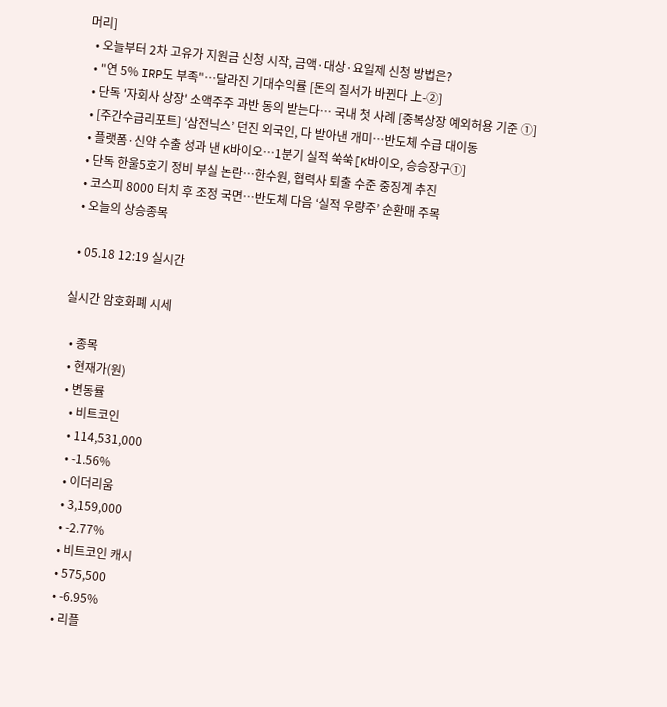머리]
  • 오늘부터 2차 고유가 지원금 신청 시작, 금액·대상·요일제 신청 방법은?
  • "연 5% IRP도 부족"…달라진 기대수익률 [돈의 질서가 바뀐다 上-②]
  • 단독 '자회사 상장' 소액주주 과반 동의 받는다… 국내 첫 사례 [중복상장 예외허용 기준 ①]
  • [주간수급리포트] ‘삼전닉스’ 던진 외국인, 다 받아낸 개미⋯반도체 수급 대이동
  • 플랫폼·신약 수출 성과 낸 K바이오…1분기 실적 쑥쑥[K바이오, 승승장구①]
  • 단독 한울5호기 정비 부실 논란…한수원, 협력사 퇴출 수준 중징계 추진
  • 코스피 8000 터치 후 조정 국면…반도체 다음 ‘실적 우량주’ 순환매 주목
  • 오늘의 상승종목

  • 05.18 12:19 실시간

실시간 암호화폐 시세

  • 종목
  • 현재가(원)
  • 변동률
    • 비트코인
    • 114,531,000
    • -1.56%
    • 이더리움
    • 3,159,000
    • -2.77%
    • 비트코인 캐시
    • 575,500
    • -6.95%
    • 리플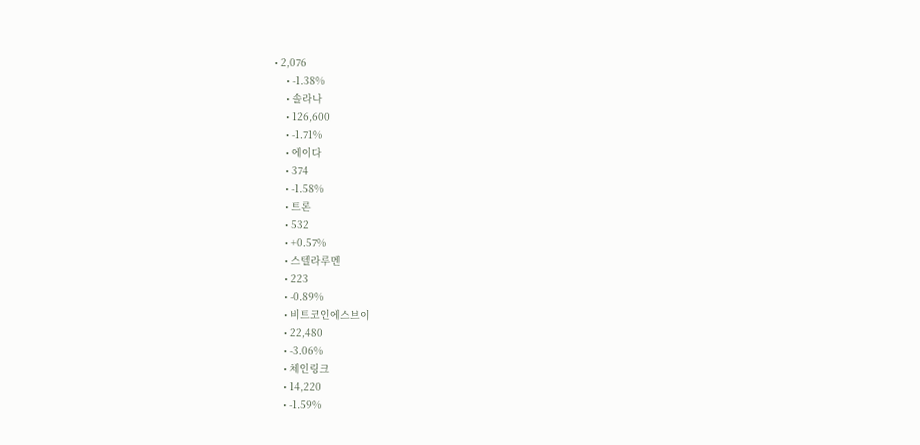• 2,076
    • -1.38%
    • 솔라나
    • 126,600
    • -1.71%
    • 에이다
    • 374
    • -1.58%
    • 트론
    • 532
    • +0.57%
    • 스텔라루멘
    • 223
    • -0.89%
    • 비트코인에스브이
    • 22,480
    • -3.06%
    • 체인링크
    • 14,220
    • -1.59%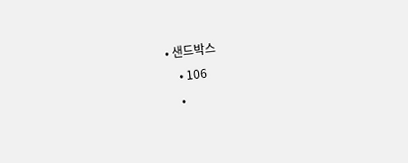• 샌드박스
    • 106
    •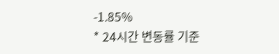-1.85%
* 24시간 변동률 기준